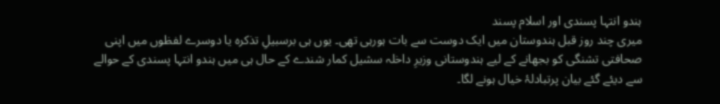ہندو انتہا پسندی اور اسلام پسند
میری چند روز قبل ہندوستان میں ایک دوست سے بات ہورہی تھی۔ یوں ہی برسبیلِ تذکرہ یا دوسرے لفظوں میں اپنی صحافتی تشنگی کو بجھانے کے لیے ہندوستانی وزیرِ داخلہ سشیل کمار شندے کے حال ہی میں ہندو انتہا پسندی کے حوالے سے دیئے گئے بیان پرتبادلۂ خیال ہونے لگا۔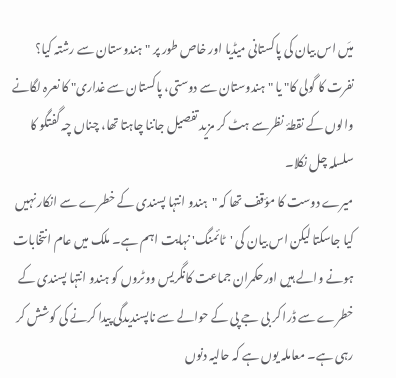میَں اس بیان کی پاکستانی میڈیا اور خاص طور پر "ہندوستان سے رشتہ کیا؟ نفرت کا گولی کا" یا "ہندوستان سے دوستی، پاکستان سے غداری" کا نعرہ لگانے والوں کے نقطۂ نظرسے ہٹ کر مزید تفصیل جاننا چاہتا تھا، چناں چہ گفتگو کا سلسلہ چل نکلا۔
میرے دوست کا مؤقف تھا کہ "ہندو انتہا پسندی کے خطرے سے انکار نہیں کیا جاسکتا لیکن اس بیان کی 'ٹائمنگ' نہایت اہم ہے۔ ملک میں عام انتخابات ہونے والے ہیں اورحکمران جماعت کانگریس ووٹروں کو ہندو انتہا پسندی کے خطرے سے ڈرا کر بی جے پی کے حوالے سے ناپسندیدگی پیدا کرنے کی کوشش کر رہی ہے۔ معاملہ یوں ہے کہ حالیہ دنوں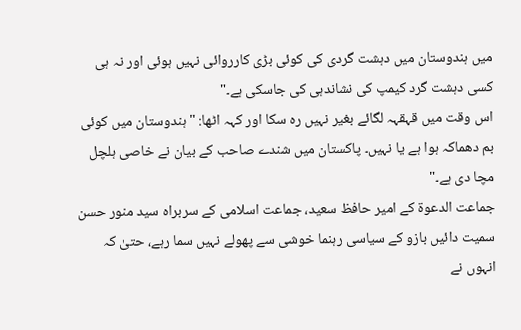میں ہندوستان میں دہشت گردی کی کوئی بڑی کارروائی نہیں ہوئی اور نہ ہی کسی دہشت گرد کیمپ کی نشاندہی کی جاسکی ہے۔"
اس وقت میں قہقہہ لگائے بغیر نہیں رہ سکا اور کہہ اٹھا: "ہندوستان میں کوئی بم دھماکہ ہوا ہے یا نہیں۔ پاکستان میں شندے صاحب کے بیان نے خاصی ہلچل مچا دی ہے۔"
جماعت الدعوۃ کے امیر حافظ سعید، جماعت اسلامی کے سربراہ سید منور حسن سمیت دائیں بازو کے سیاسی رہنما خوشی سے پھولے نہیں سما رہے، حتیٰ کہ انہوں نے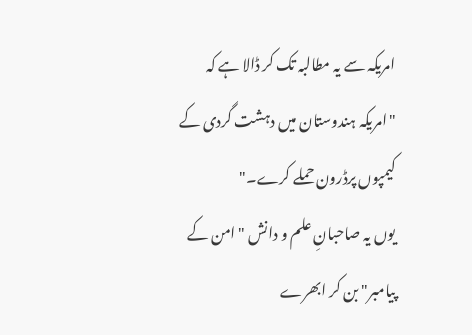امریکہ سے یہ مطالبہ تک کر ڈالا ہے کہ "امریکہ ہندوستان میں دہشت گردی کے کیمپوں پرڈرون حملے کرے۔"
یوں یہ صاحبانِ علم و دانش "امن کے پیامبر" بن کر ابھرے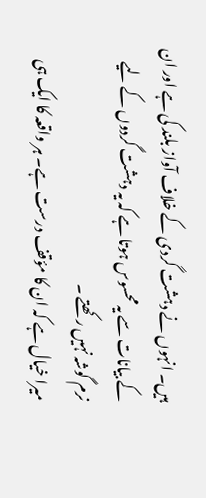ہیں۔ انہوں نے دہشت گردی کے خلاف آواز بلند کی ہے اور ان کے بیانات سے یہ محسوس ہوتا ہے کہ یہ دہشت گردوں کے لیے نرم گوشہ نہیں رکھتے ۔
میرا خیال ہے کہ ان کا مؤقف درست ہے۔ ہر واقعہ کا ایک ہی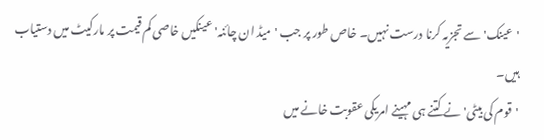'عینک' سے تجزیہ کرنا درست نہیں۔ خاص طور پر جب 'میڈ ان چائنہ' عینکیں خاصی کم قیمت پر مارکیٹ میں دستیاب ہیں۔
'قوم کی بیٹی' نے کتنے ہی مہینے امریکی عقوبت خانے میں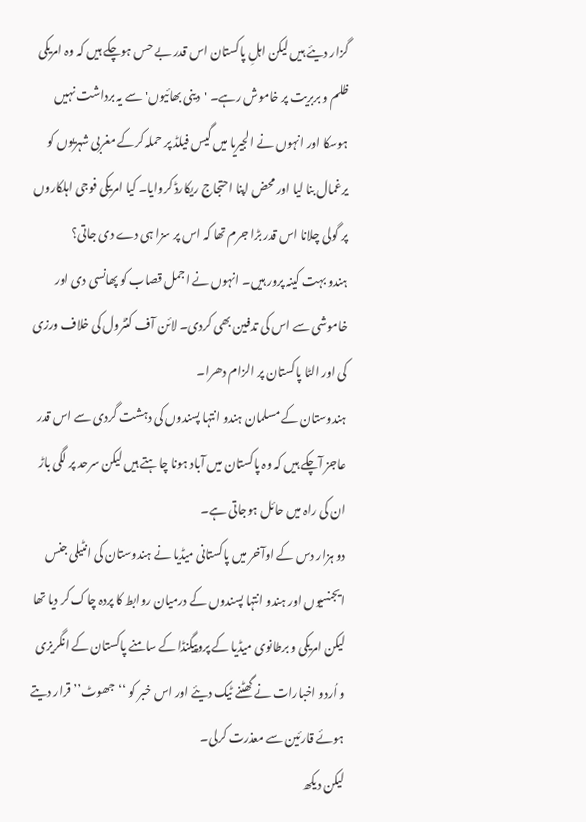گزار دیئے ہیں لیکن اہلِ پاکستان اس قدر بے حس ہوچکے ہیں کہ وہ امریکی ظلم و بربریت پر خاموش رہے۔ 'دینی بھائیوں' سے یہ برداشت نہیں ہوسکا اور انہوں نے الجیریا میں گیس فیلڈ پر حملہ کرکے مغربی شہریوں کو یرغمال بنا لیا اور محض اپنا احتجاج ریکارڈ کروایا۔ کیا امریکی فوجی اہلکاروں پر گولی چلانا اس قدر بڑا جرم تھا کہ اس پر سزا ہی دے دی جاتی؟
ہندو بہت کینہ پرور ہیں۔ انہوں نے اجمل قصاب کو پھانسی دی اور خاموشی سے اس کی تدفین بھی کردی۔ لائن آف کنٹرول کی خلاف ورزی کی اور الٹا پاکستان پر الزام دھرا۔
ہندوستان کے مسلمان ہندو انتہا پسندوں کی دہشت گردی سے اس قدر عاجز آچکے ہیں کہ وہ پاکستان میں آباد ہونا چاہتے ہیں لیکن سرحد پر لگی باڑ ان کی راہ میں حائل ہوجاتی ہے۔
دو ہزار دس کے اوآخر میں پاکستانی میڈیا نے ہندوستان کی انٹیلی جنس ایجنسیوں اور ہندو انتہا پسندوں کے درمیان روابط کا پردہ چاک کر دیا تھا لیکن امریکی و برطانوی میڈیا کے پروپیگنڈا کے سامنے پاکستان کے انگریزی و اُردو اخبارات نے گھٹنے ٹیک دیئے اور اس خبر کو ‘‘جھوٹ’’ قرار دیتے ہوئے قارئین سے معذرت کرلی۔
لیکن دیکھ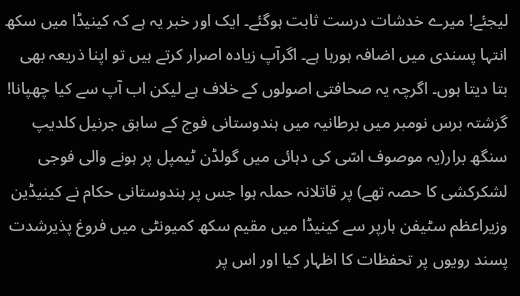لیجئے! میرے خدشات درست ثابت ہوگئے۔ ایک اور خبر یہ ہے کہ کینیڈا میں سکھ انتہا پسندی میں اضافہ ہورہا ہے۔ اگرآپ زیادہ اصرار کرتے ہیں تو اپنا ذریعہ بھی بتا دیتا ہوں۔ اگرچہ یہ صحافتی اصولوں کے خلاف ہے لیکن اب آپ سے کیا چھپانا! گزشتہ برس نومبر میں برطانیہ میں ہندوستانی فوج کے سابق جرنیل کلدیپ سنگھ برار(یہ موصوف اسّی کی دہائی میں گولڈن ٹیمپل پر ہونے والی فوجی لشکرکشی کا حصہ تھے) پر قاتلانہ حملہ ہوا جس پر ہندوستانی حکام نے کینیڈین وزیراعظم سٹیفن ہارپر سے کینیڈا میں مقیم سکھ کمیونٹی میں فروغ پذیرشدت پسند رویوں پر تحفظات کا اظہار کیا اور اس پر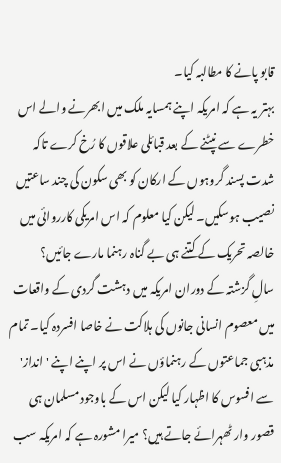قابو پانے کا مطالبہ کیا۔
بہتر یہ ہے کہ امریکہ اپنے ہمسایہ ملک میں ابھرنے والے اس خطرے سے نپٹنے کے بعد قبائلی علاقوں کا رُخ کرے تاکہ شدت پسند گروہوں کے ارکان کو بھی سکون کی چند ساعتیں نصیب ہوسکیں۔ لیکن کیا معلوم کہ اس امریکی کارروائی میں خالصہ تحریک کے کتنے ہی بے گناہ رہنما مارے جائیں؟
سالِ گزشتہ کے دوران امریکہ میں دہشت گردی کے واقعات میں معصوم انسانی جانوں کی ہلاکت نے خاصا افسردہ کیا۔ تمام مذہبی جماعتوں کے رہنماؤں نے اس پر اپنے اپنے 'انداز' سے افسوس کا اظہار کیا لیکن اس کے باوجود مسلمان ہی قصور وار ٹھہرائے جاتے ہیں؟ میرا مشورہ ہے کہ امریکہ سب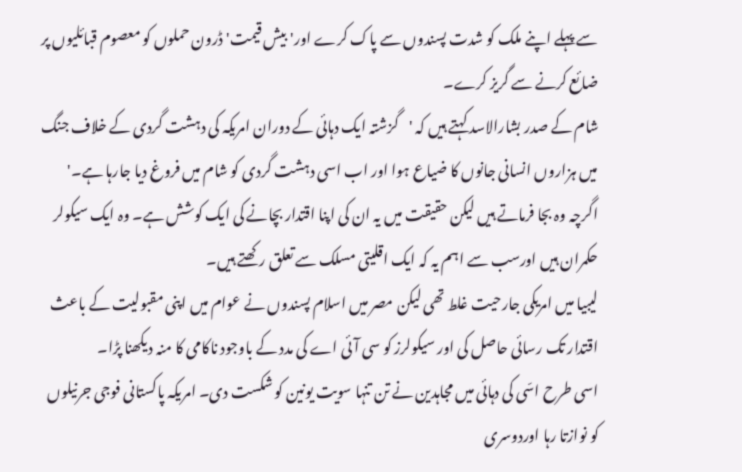سے پہلے اپنے ملک کو شدت پسندوں سے پاک کرے اور'بیش قیمت' ڈرون حملوں کو معصوم قبائلیوں پر ضائع کرنے سے گریز کرے۔
شام کے صدر بشارالاسد کہتے ہیں کہ 'گزشتہ ایک دہائی کے دوران امریکہ کی دہشت گردی کے خلاف جنگ میں ہزاروں انسانی جانوں کا ضیاع ہوا اور اب اسی دہشت گردی کو شام میں فروغ دیا جارہا ہے۔' اگرچہ وہ بجا فرماتے ہیں لیکن حقیقت میں یہ ان کی اپنا اقتدار بچانے کی ایک کوشش ہے۔ وہ ایک سیکولر حکمران ہیں اورسب سے اہم یہ کہ ایک اقلیتی مسلک سے تعلق رکھتے ہیں۔
لیبیا میں امریکی جارحیت غلط تھی لیکن مصر میں اسلام پسندوں نے عوام میں اپنی مقبولیت کے باعث اقتدار تک رسائی حاصل کی اور سیکولرز کو سی آئی اے کی مدد کے باوجود ناکامی کا منہ دیکھنا پڑا۔
اسی طرح اسّی کی دہائی میں مجاہدین نے تن تنہا سویت یونین کو شکست دی۔ امریکہ پاکستانی فوجی جرنیلوں کو نوازتا رہا اوردوسری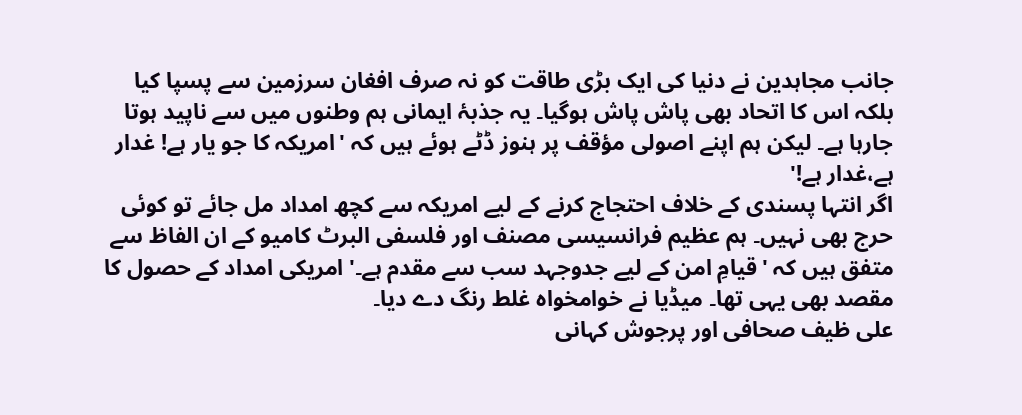جانب مجاہدین نے دنیا کی ایک بڑی طاقت کو نہ صرف افغان سرزمین سے پسپا کیا بلکہ اس کا اتحاد بھی پاش پاش ہوگیا۔ یہ جذبۂ ایمانی ہم وطنوں میں سے ناپید ہوتا جارہا ہے۔ لیکن ہم اپنے اصولی مؤقف پر ہنوز ڈٹے ہوئے ہیں کہ 'امریکہ کا جو یار ہے! غدار ہے،غدار ہے!'
اگر انتہا پسندی کے خلاف احتجاج کرنے کے لیے امریکہ سے کچھ امداد مل جائے تو کوئی حرج بھی نہیں۔ ہم عظیم فرانسیسی مصنف اور فلسفی البرٹ کامیو کے ان الفاظ سے متفق ہیں کہ 'قیامِ امن کے لیے جدوجہد سب سے مقدم ہے۔' امریکی امداد کے حصول کا مقصد بھی یہی تھا۔ میڈیا نے خوامخواہ غلط رنگ دے دیا۔
علی ظیف صحافی اور پرجوش کہانی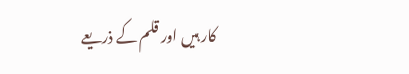کار ہیں اور قلم کے ذریعے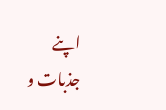اپنے جذبات و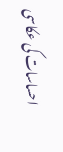احساسات کی عکاسی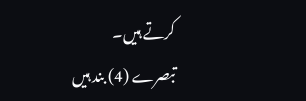کرتے ہیں۔
تبصرے (4) بند ہیں